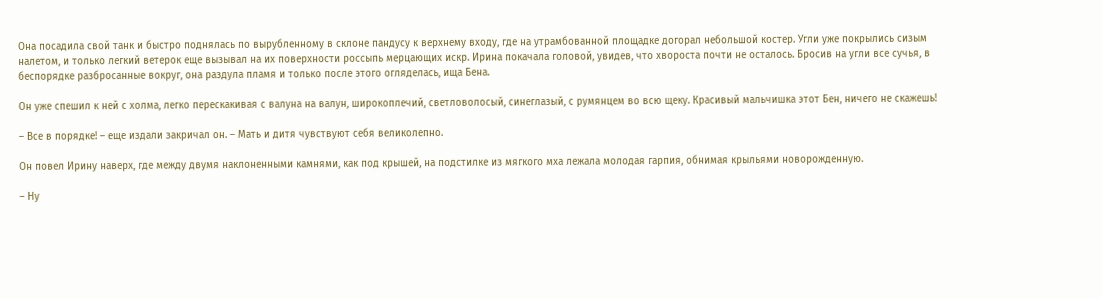Она посадила свой танк и быстро поднялась по вырубленному в склоне пандусу к верхнему входу, где на утрамбованной площадке догорал небольшой костер. Угли уже покрылись сизым налетом, и только легкий ветерок еще вызывал на их поверхности россыпь мерцающих искр. Ирина покачала головой, увидев, что хвороста почти не осталось. Бросив на угли все сучья, в беспорядке разбросанные вокруг, она раздула пламя и только после этого огляделась, ища Бена.

Он уже спешил к ней с холма, легко перескакивая с валуна на валун, широкоплечий, светловолосый, синеглазый, с румянцем во всю щеку. Красивый мальчишка этот Бен, ничего не скажешь!

– Все в порядке! – еще издали закричал он. – Мать и дитя чувствуют себя великолепно.

Он повел Ирину наверх, где между двумя наклоненными камнями, как под крышей, на подстилке из мягкого мха лежала молодая гарпия, обнимая крыльями новорожденную.

– Ну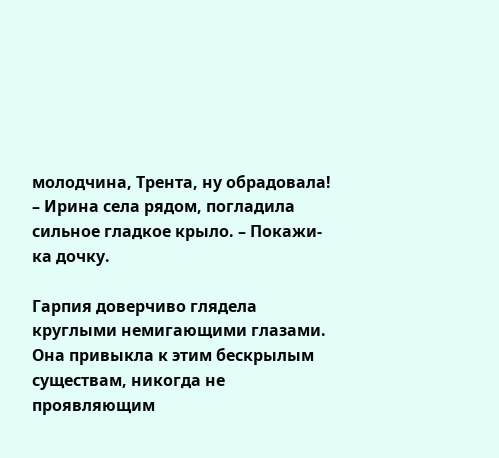молодчина, Трента, ну обрадовала! – Ирина села рядом, погладила сильное гладкое крыло. – Покажи-ка дочку.

Гарпия доверчиво глядела круглыми немигающими глазами. Она привыкла к этим бескрылым существам, никогда не проявляющим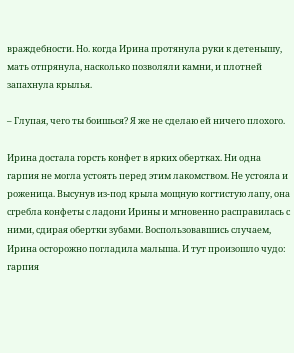враждебности. Но. когда Ирина протянула руки к детенышу, мать отпрянула, насколько позволяли камни, и плотней запахнула крылья.

– Глупая, чего ты боишься? Я же не сделаю ей ничего плохого.

Ирина достала горсть конфет в ярких обертках. Ни одна гарпия не могла устоять перед этим лакомством. Не устояла и роженица. Высунув из-под крыла мощную когтистую лапу, она сгребла конфеты с ладони Ирины и мгновенно расправилась с ними, сдирая обертки зубами. Воспользовавшись случаем, Ирина осторожно погладила малыша. И тут произошло чудо: гарпия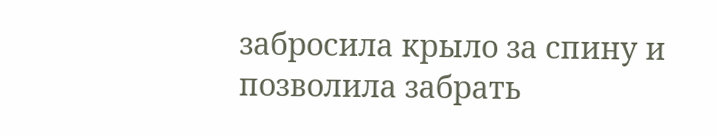забросила крыло за спину и позволила забрать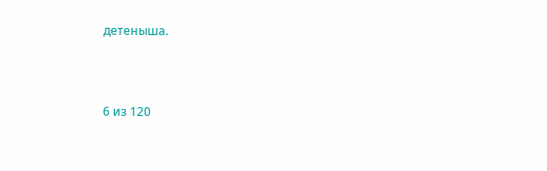детеныша.



6 из 120